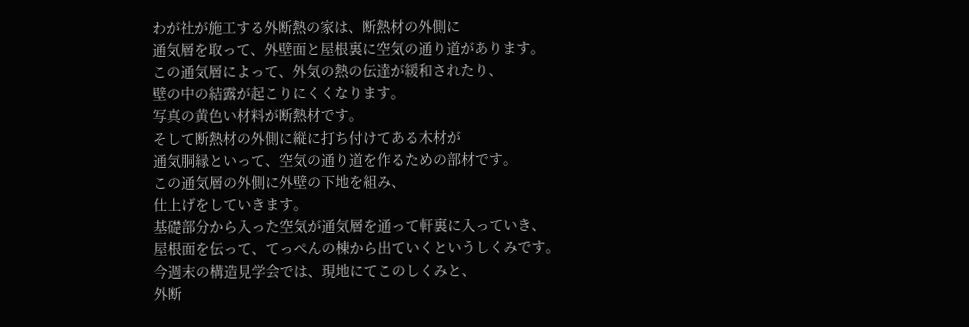わが社が施工する外断熱の家は、断熱材の外側に
通気層を取って、外壁面と屋根裏に空気の通り道があります。
この通気層によって、外気の熱の伝達が緩和されたり、
壁の中の結露が起こりにくくなります。
写真の黄色い材料が断熱材です。
そして断熱材の外側に縦に打ち付けてある木材が
通気胴縁といって、空気の通り道を作るための部材です。
この通気層の外側に外壁の下地を組み、
仕上げをしていきます。
基礎部分から入った空気が通気層を通って軒裏に入っていき、
屋根面を伝って、てっぺんの棟から出ていくというしくみです。
今週末の構造見学会では、現地にてこのしくみと、
外断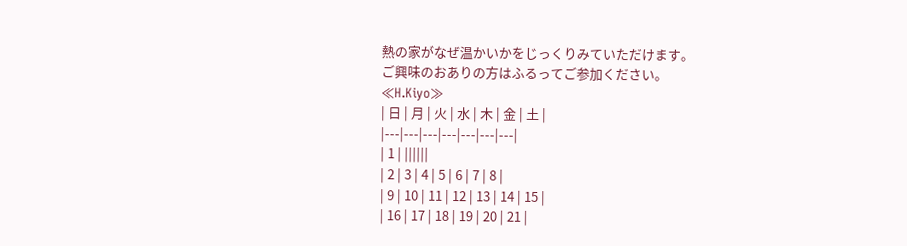熱の家がなぜ温かいかをじっくりみていただけます。
ご興味のおありの方はふるってご参加ください。
≪H.Kiyo≫
| 日 | 月 | 火 | 水 | 木 | 金 | 土 |
|---|---|---|---|---|---|---|
| 1 | ||||||
| 2 | 3 | 4 | 5 | 6 | 7 | 8 |
| 9 | 10 | 11 | 12 | 13 | 14 | 15 |
| 16 | 17 | 18 | 19 | 20 | 21 |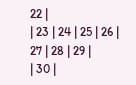22 |
| 23 | 24 | 25 | 26 | 27 | 28 | 29 |
| 30 |